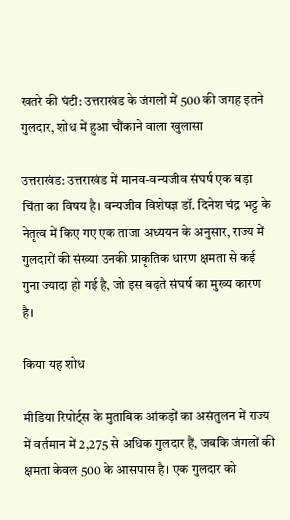खतरे की घंटी: उत्तराखंड के जंगलों में 500 की जगह इतने गुलदार, शोध में हुआ चौंकाने वाला खुलासा

उत्तराखंड: उत्तराखंड में मानव-वन्यजीव संघर्ष एक बड़ा चिंता का विषय है। वन्यजीव विशेषज्ञ डॉ. दिनेश चंद्र भट्ट के नेतृत्व में किए गए एक ताजा अध्ययन के अनुसार, राज्य में गुलदारों की संख्या उनकी प्राकृतिक धारण क्षमता से कई गुना ज्यादा हो गई है, जो इस बढ़ते संघर्ष का मुख्य कारण है।

किया यह शोध

मीडिया रिपोर्ट्स के मुताबिक आंकड़ों का असंतुलन में राज्य में वर्तमान में 2,275 से अधिक गुलदार हैं, जबकि जंगलों की क्षमता केवल 500 के आसपास है। एक गुलदार को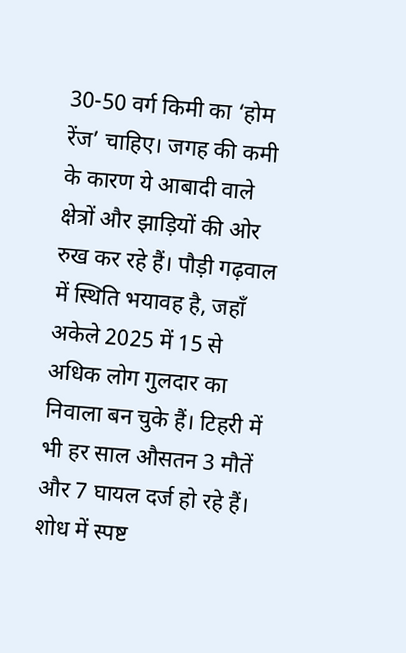30-50 वर्ग किमी का ‘होम रेंज’ चाहिए। जगह की कमी के कारण ये आबादी वाले क्षेत्रों और झाड़ियों की ओर रुख कर रहे हैं। पौड़ी गढ़वाल में स्थिति भयावह है, जहाँ अकेले 2025 में 15 से अधिक लोग गुलदार का निवाला बन चुके हैं। टिहरी में भी हर साल औसतन 3 मौतें और 7 घायल दर्ज हो रहे हैं। शोध में स्पष्ट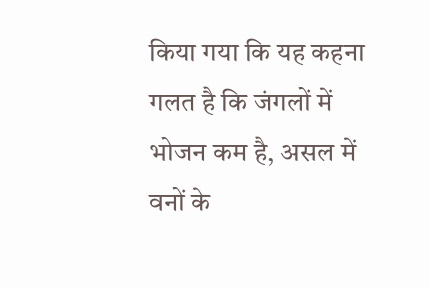किया गया कि यह कहना गलत है कि जंगलों में भोजन कम है, असल में वनों के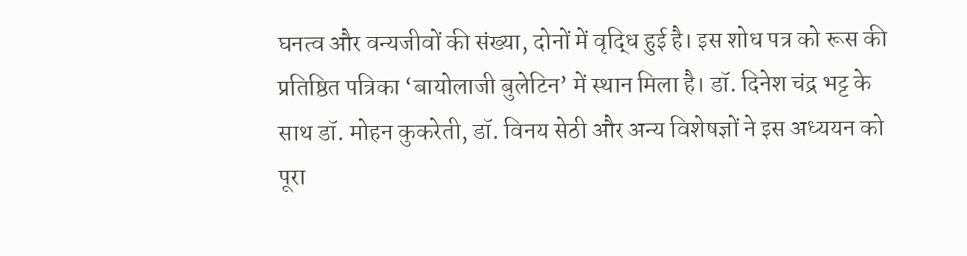घनत्व और वन्यजीवों की संख्या, दोनों में वृद्धि हुई है। इस शोध पत्र को रूस की प्रतिष्ठित पत्रिका ‘बायोलाजी बुलेटिन’ में स्थान मिला है। डॉ. दिनेश चंद्र भट्ट के साथ डॉ. मोहन कुकरेती, डॉ. विनय सेठी और अन्य विशेषज्ञों ने इस अध्ययन को पूरा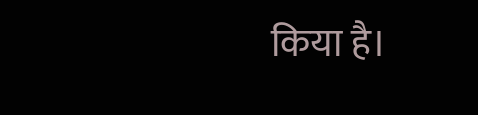किया है।